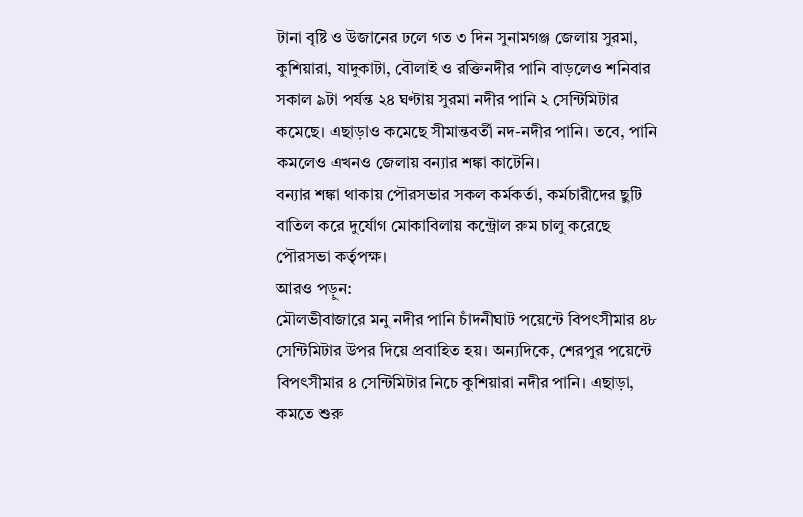টানা বৃষ্টি ও উজানের ঢলে গত ৩ দিন সুনামগঞ্জ জেলায় সুরমা, কুশিয়ারা, যাদুকাটা, বৌলাই ও রক্তিনদীর পানি বাড়লেও শনিবার সকাল ৯টা পর্যন্ত ২৪ ঘণ্টায় সুরমা নদীর পানি ২ সেন্টিমিটার কমেছে। এছাড়াও কমেছে সীমান্তবর্তী নদ-নদীর পানি। তবে, পানি কমলেও এখনও জেলায় বন্যার শঙ্কা কাটেনি।
বন্যার শঙ্কা থাকায় পৌরসভার সকল কর্মকর্তা, কর্মচারীদের ছুটি বাতিল করে দুর্যোগ মোকাবিলায় কন্ট্রোল রুম চালু করেছে পৌরসভা কর্তৃপক্ষ।
আরও পড়ুন:
মৌলভীবাজারে মনু নদীর পানি চাঁদনীঘাট পয়েন্টে বিপৎসীমার ৪৮ সেন্টিমিটার উপর দিয়ে প্রবাহিত হয়। অন্যদিকে, শেরপুর পয়েন্টে বিপৎসীমার ৪ সেন্টিমিটার নিচে কুশিয়ারা নদীর পানি। এছাড়া, কমতে শুরু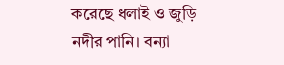করেছে ধলাই ও জুড়ি নদীর পানি। বন্যা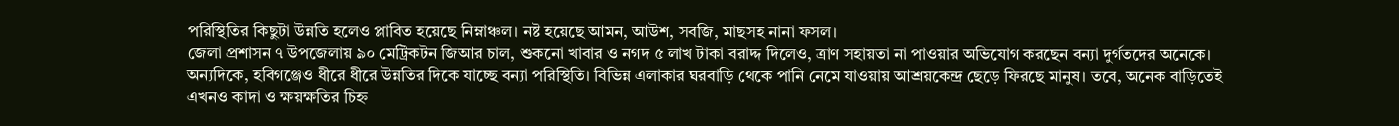পরিস্থিতির কিছুটা উন্নতি হলেও প্লাবিত হয়েছে নিম্নাঞ্চল। নষ্ট হয়েছে আমন, আউশ, সবজি, মাছসহ নানা ফসল।
জেলা প্রশাসন ৭ উপজেলায় ৯০ মেট্রিকটন জিআর চাল, শুকনো খাবার ও নগদ ৫ লাখ টাকা বরাদ্দ দিলেও, ত্রাণ সহায়তা না পাওয়ার অভিযোগ করছেন বন্যা দুর্গতদের অনেকে।
অন্যদিকে, হবিগঞ্জেও ধীরে ধীরে উন্নতির দিকে যাচ্ছে বন্যা পরিস্থিতি। বিভিন্ন এলাকার ঘরবাড়ি থেকে পানি নেমে যাওয়ায় আশ্রয়কেন্দ্র ছেড়ে ফিরছে মানুষ। তবে, অনেক বাড়িতেই এখনও কাদা ও ক্ষয়ক্ষতির চিহ্ন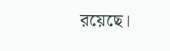রয়েছে।